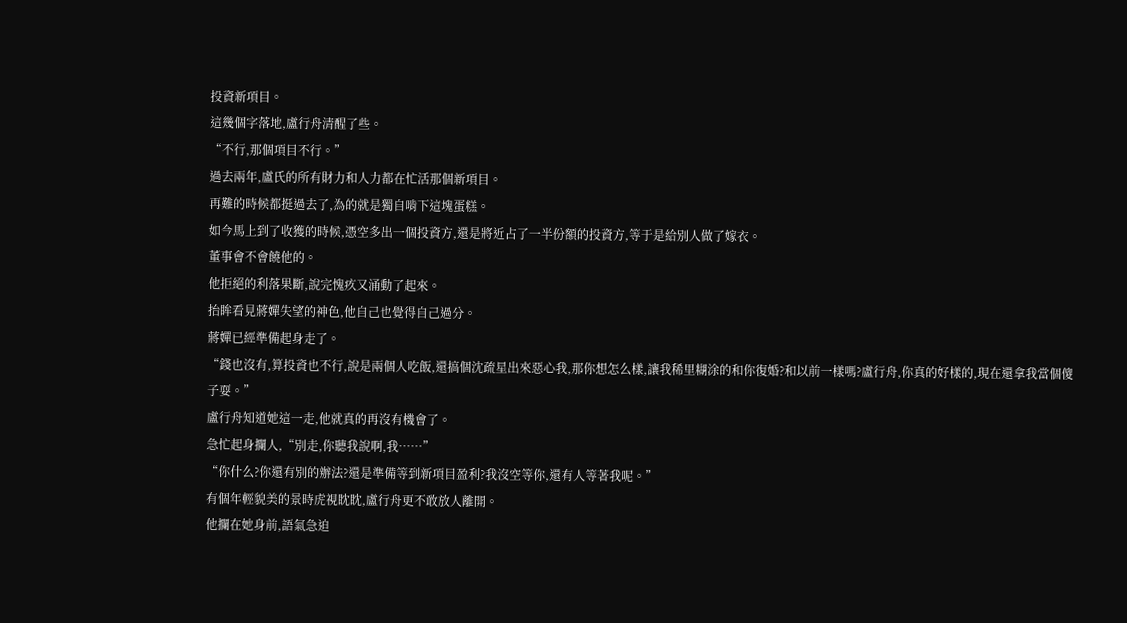投資新項目。
這幾個字落地,盧行舟清醒了些。
“不行,那個項目不行。”
過去兩年,盧氏的所有財力和人力都在忙活那個新項目。
再難的時候都挺過去了,為的就是獨自啃下這塊蛋糕。
如今馬上到了收獲的時候,憑空多出一個投資方,還是將近占了一半份額的投資方,等于是給別人做了嫁衣。
董事會不會饒他的。
他拒絕的利落果斷,說完愧疚又涌動了起來。
抬眸看見蔣嬋失望的神色,他自己也覺得自己過分。
蔣嬋已經準備起身走了。
“錢也沒有,算投資也不行,說是兩個人吃飯,還搞個沈疏星出來惡心我,那你想怎么樣,讓我稀里糊涂的和你復婚?和以前一樣嗎?盧行舟,你真的好樣的,現在還拿我當個傻子耍。”
盧行舟知道她這一走,他就真的再沒有機會了。
急忙起身攔人,“別走,你聽我說啊,我……”
“你什么?你還有別的辦法?還是準備等到新項目盈利?我沒空等你,還有人等著我呢。”
有個年輕貌美的景時虎視眈眈,盧行舟更不敢放人離開。
他攔在她身前,語氣急迫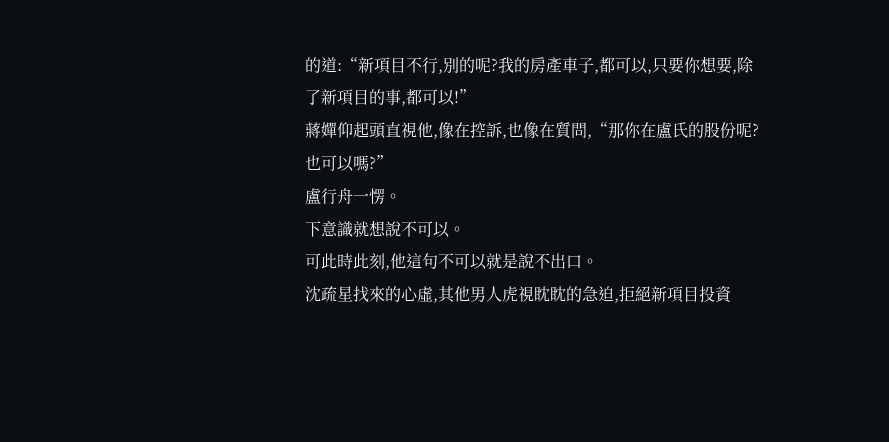的道:“新項目不行,別的呢?我的房產車子,都可以,只要你想要,除了新項目的事,都可以!”
蔣嬋仰起頭直視他,像在控訴,也像在質問,“那你在盧氏的股份呢?也可以嗎?”
盧行舟一愣。
下意識就想說不可以。
可此時此刻,他這句不可以就是說不出口。
沈疏星找來的心虛,其他男人虎視眈眈的急迫,拒絕新項目投資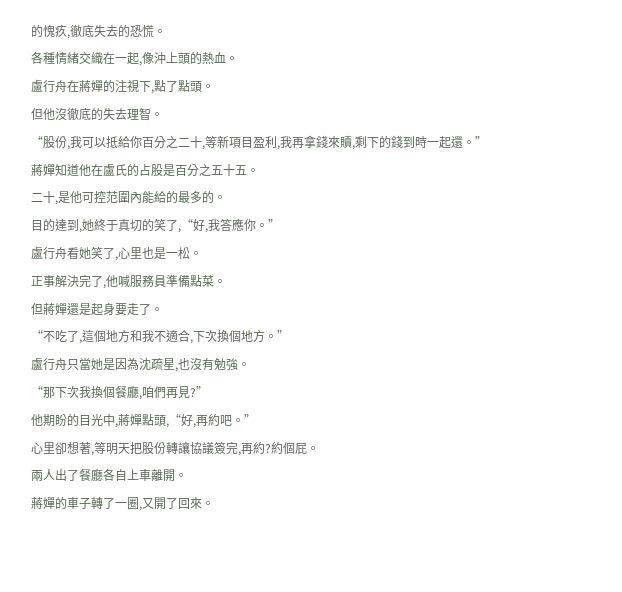的愧疚,徹底失去的恐慌。
各種情緒交織在一起,像沖上頭的熱血。
盧行舟在蔣嬋的注視下,點了點頭。
但他沒徹底的失去理智。
“股份,我可以抵給你百分之二十,等新項目盈利,我再拿錢來贖,剩下的錢到時一起還。”
蔣嬋知道他在盧氏的占股是百分之五十五。
二十,是他可控范圍內能給的最多的。
目的達到,她終于真切的笑了,“好,我答應你。”
盧行舟看她笑了,心里也是一松。
正事解決完了,他喊服務員準備點菜。
但蔣嬋還是起身要走了。
“不吃了,這個地方和我不適合,下次換個地方。”
盧行舟只當她是因為沈疏星,也沒有勉強。
“那下次我換個餐廳,咱們再見?”
他期盼的目光中,蔣嬋點頭,“好,再約吧。”
心里卻想著,等明天把股份轉讓協議簽完,再約?約個屁。
兩人出了餐廳各自上車離開。
蔣嬋的車子轉了一圈,又開了回來。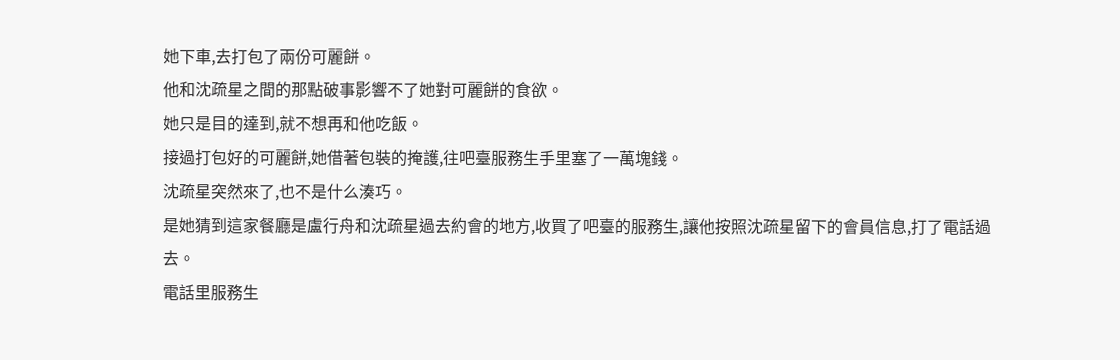她下車,去打包了兩份可麗餅。
他和沈疏星之間的那點破事影響不了她對可麗餅的食欲。
她只是目的達到,就不想再和他吃飯。
接過打包好的可麗餅,她借著包裝的掩護,往吧臺服務生手里塞了一萬塊錢。
沈疏星突然來了,也不是什么湊巧。
是她猜到這家餐廳是盧行舟和沈疏星過去約會的地方,收買了吧臺的服務生,讓他按照沈疏星留下的會員信息,打了電話過去。
電話里服務生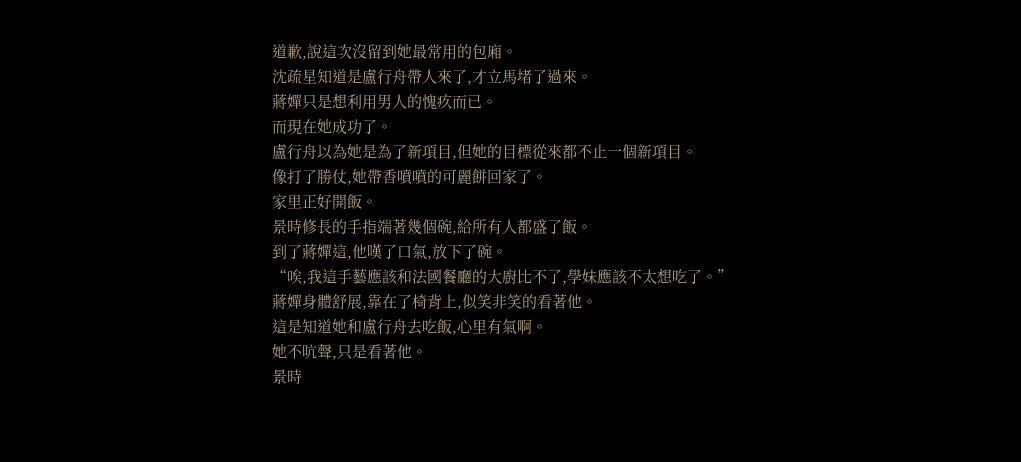道歉,說這次沒留到她最常用的包廂。
沈疏星知道是盧行舟帶人來了,才立馬堵了過來。
蔣嬋只是想利用男人的愧疚而已。
而現在她成功了。
盧行舟以為她是為了新項目,但她的目標從來都不止一個新項目。
像打了勝仗,她帶香噴噴的可麗餅回家了。
家里正好開飯。
景時修長的手指端著幾個碗,給所有人都盛了飯。
到了蔣嬋這,他嘆了口氣,放下了碗。
“唉,我這手藝應該和法國餐廳的大廚比不了,學妹應該不太想吃了。”
蔣嬋身體舒展,靠在了椅背上,似笑非笑的看著他。
這是知道她和盧行舟去吃飯,心里有氣啊。
她不吭聲,只是看著他。
景時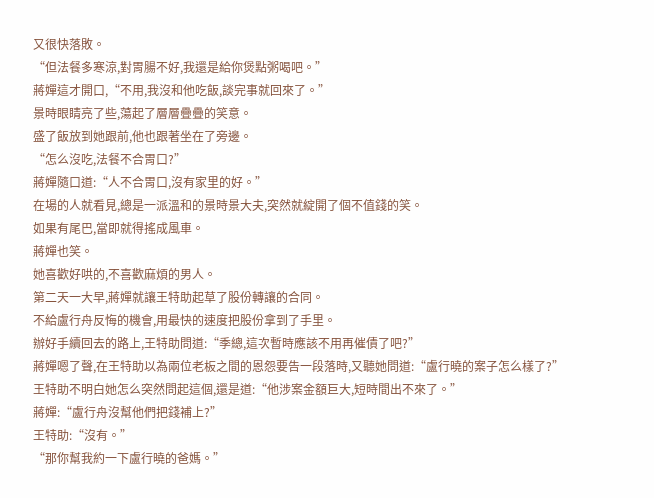又很快落敗。
“但法餐多寒涼,對胃腸不好,我還是給你煲點粥喝吧。”
蔣嬋這才開口,“不用,我沒和他吃飯,談完事就回來了。”
景時眼睛亮了些,蕩起了層層疊疊的笑意。
盛了飯放到她跟前,他也跟著坐在了旁邊。
“怎么沒吃,法餐不合胃口?”
蔣嬋隨口道:“人不合胃口,沒有家里的好。”
在場的人就看見,總是一派溫和的景時景大夫,突然就綻開了個不值錢的笑。
如果有尾巴,當即就得搖成風車。
蔣嬋也笑。
她喜歡好哄的,不喜歡麻煩的男人。
第二天一大早,蔣嬋就讓王特助起草了股份轉讓的合同。
不給盧行舟反悔的機會,用最快的速度把股份拿到了手里。
辦好手續回去的路上,王特助問道:“季總,這次暫時應該不用再催債了吧?”
蔣嬋嗯了聲,在王特助以為兩位老板之間的恩怨要告一段落時,又聽她問道:“盧行曉的案子怎么樣了?”
王特助不明白她怎么突然問起這個,還是道:“他涉案金額巨大,短時間出不來了。”
蔣嬋:“盧行舟沒幫他們把錢補上?”
王特助:“沒有。”
“那你幫我約一下盧行曉的爸媽。”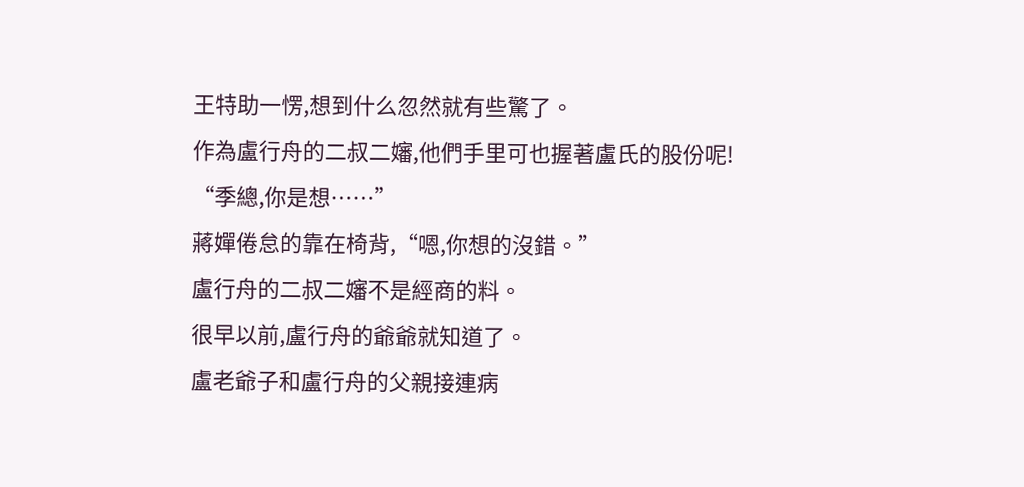王特助一愣,想到什么忽然就有些驚了。
作為盧行舟的二叔二嬸,他們手里可也握著盧氏的股份呢!
“季總,你是想……”
蔣嬋倦怠的靠在椅背,“嗯,你想的沒錯。”
盧行舟的二叔二嬸不是經商的料。
很早以前,盧行舟的爺爺就知道了。
盧老爺子和盧行舟的父親接連病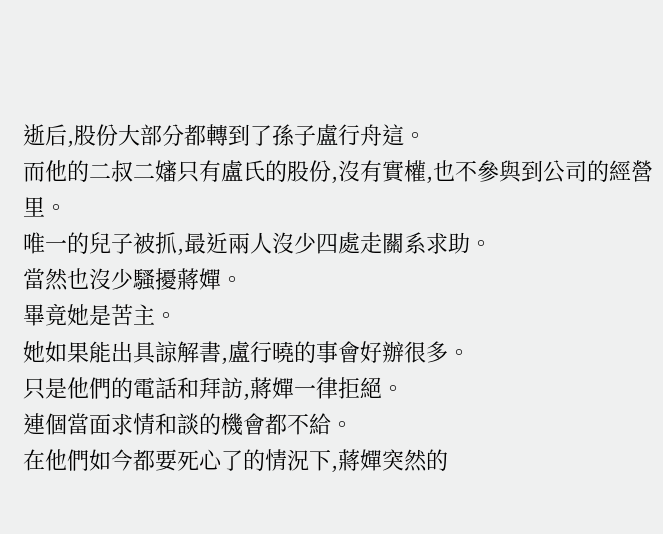逝后,股份大部分都轉到了孫子盧行舟這。
而他的二叔二嬸只有盧氏的股份,沒有實權,也不參與到公司的經營里。
唯一的兒子被抓,最近兩人沒少四處走關系求助。
當然也沒少騷擾蔣嬋。
畢竟她是苦主。
她如果能出具諒解書,盧行曉的事會好辦很多。
只是他們的電話和拜訪,蔣嬋一律拒絕。
連個當面求情和談的機會都不給。
在他們如今都要死心了的情況下,蔣嬋突然的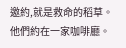邀約,就是救命的稻草。
他們約在一家咖啡廳。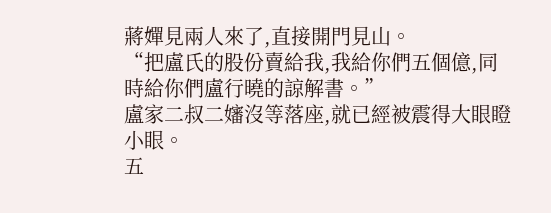蔣嬋見兩人來了,直接開門見山。
“把盧氏的股份賣給我,我給你們五個億,同時給你們盧行曉的諒解書。”
盧家二叔二嬸沒等落座,就已經被震得大眼瞪小眼。
五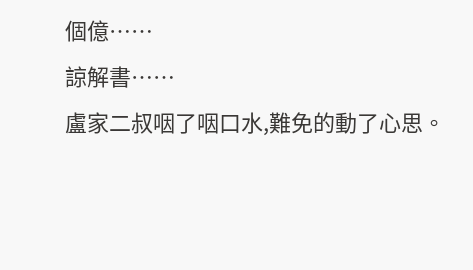個億……
諒解書……
盧家二叔咽了咽口水,難免的動了心思。